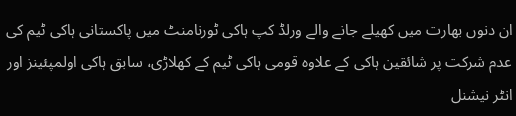ان دنوں بھارت میں کھیلے جانے والے ورلڈ کپ ہاکی ٹورنامنٹ میں پاکستانی ہاکی ٹیم کی عدم شرکت پر شائقین ہاکی کے علاوہ قومی ہاکی ٹیم کے کھلاڑی، سابق ہاکی اولمپئینز اور انٹر نیشنل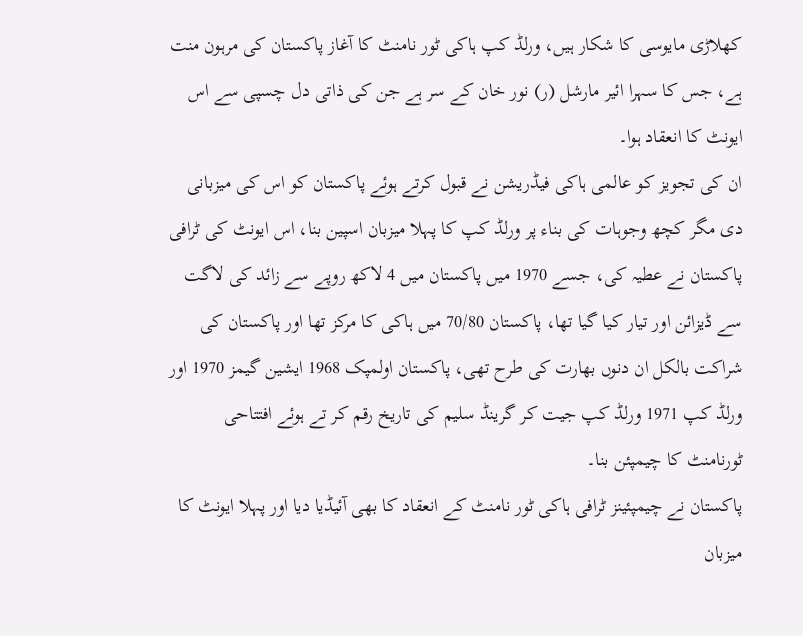کھلاڑی مایوسی کا شکار ہیں، ورلڈ کپ ہاکی ٹور نامنٹ کا آغاز پاکستان کی مرہون منت ہے، جس کا سہرا ائیر مارشل (ر) نور خان کے سر ہے جن کی ذاتی دل چسپی سے اس ایونٹ کا انعقاد ہوا۔
ان کی تجویز کو عالمی ہاکی فیڈریشن نے قبول کرتے ہوئے پاکستان کو اس کی میزبانی دی مگر کچھ وجوہات کی بناء پر ورلڈ کپ کا پہلا میزبان اسپین بنا، اس ایونٹ کی ٹرافی پاکستان نے عطیہ کی، جسے 1970 میں پاکستان میں 4 لاکھ روپے سے زائد کی لاگت سے ڈیزائن اور تیار کیا گیا تھا، پاکستان 70/80 میں ہاکی کا مرکز تھا اور پاکستان کی شراکت بالکل ان دنوں بھارت کی طرح تھی، پاکستان اولمپک 1968 ایشین گیمز 1970 اور ورلڈ کپ 1971 ورلڈ کپ جیت کر گرینڈ سلیم کی تاریخ رقم کر تے ہوئے افتتاحی ٹورنامنٹ کا چیمپئن بنا۔
پاکستان نے چیمپئینز ٹرافی ہاکی ٹور نامنٹ کے انعقاد کا بھی آئیڈیا دیا اور پہلا ایونٹ کا میزبان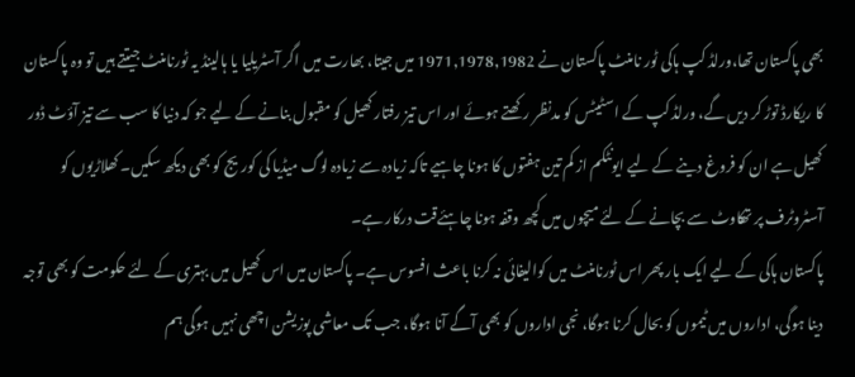بھی پاکستان تھا،ورلڈ کپ ہاکی ٹور نامنٹ پاکستان نے 1971,1978,1982 میں جیتا، بھارت میں اگر آسٹریلیا یا ہالینڈ یہ ٹورنامنٹ جیتتے ہیں تو وہ پاکستان کا ریکارڈ توڑ کر دیں گے، ورلڈ کپ کے اسٹیٹس کو مدنظر رکھتے ہوئے اور اس تیز رفتار کھیل کو مقبول بنانے کے لیے جو کہ دنیا کا سب سے تیز آؤٹ ڈور کھیل ہے ان کو فروغ دینے کے لیے ایونٹکم از کم تین ہفتوں کا ہونا چاہیے تاکہ زیادہ سے زیادہ لوگ میڈیا کی کوریج کو بھی دیکھ سکیں۔ کھلاڑیوں کو آسٹروٹرف پر تھکاوٹ سے بچانے کے لئے میچوں میں کچھ وقفہ ہونا چاہئےقت درکار ہے۔
پاکستان ہاکی کے لیے ایک بار پھر اس ٹورنامنٹ میں کوالیفائی نہ کرنا باعث افسوس ہے۔ پاکستان میں اس کھیل میں بہتری کے لئے حکومت کو بھی توجہ دینا ہوگی، اداروں میں ٹیموں کو بحال کرنا ہوگا، نجی اداروں کو بھی آگے آنا ہوگا، جب تک معاشی پوزیشن اچھی نہیں ہوگی ہم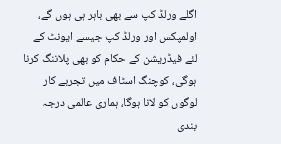اگلے ورلڈ کپ سے بھی باہر ہی ہوں گے، اولمپکس اور ورلڈ کپ جیسے ایونٹ کے لئے فیڈریشن کے حکام کو بھی پلاننگ کرنا ہوگی، کوچنگ اسٹاف میں تجربے کار لوگوں کو لانا ہوگا، ہماری عالمی درجہ بندی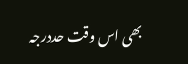بھی اس وقت حددرجہ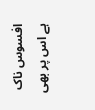افسوس ناک ہے اس پر بھی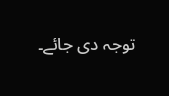توجہ دی جائے۔